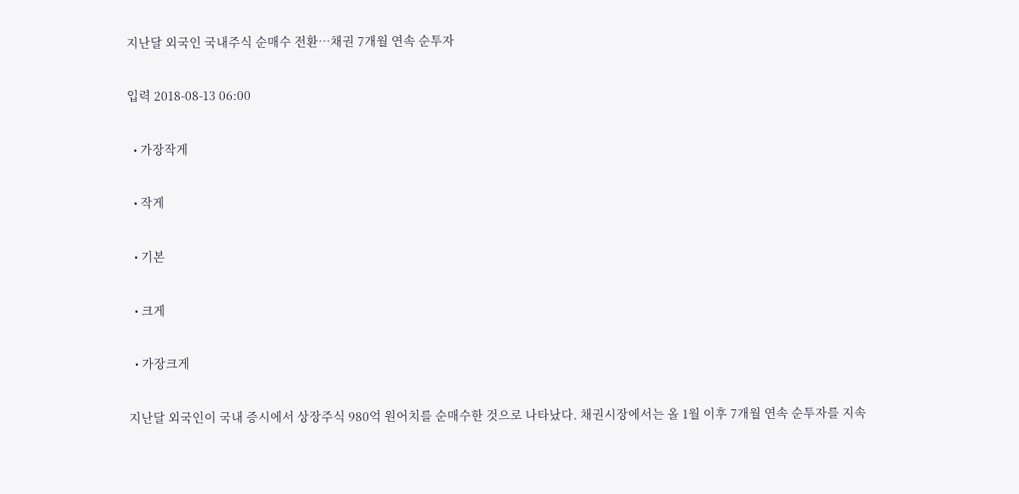지난달 외국인 국내주식 순매수 전환…채권 7개월 연속 순투자

입력 2018-08-13 06:00

  • 가장작게

  • 작게

  • 기본

  • 크게

  • 가장크게

지난달 외국인이 국내 증시에서 상장주식 980억 원어치를 순매수한 것으로 나타났다. 채권시장에서는 올 1월 이후 7개월 연속 순투자를 지속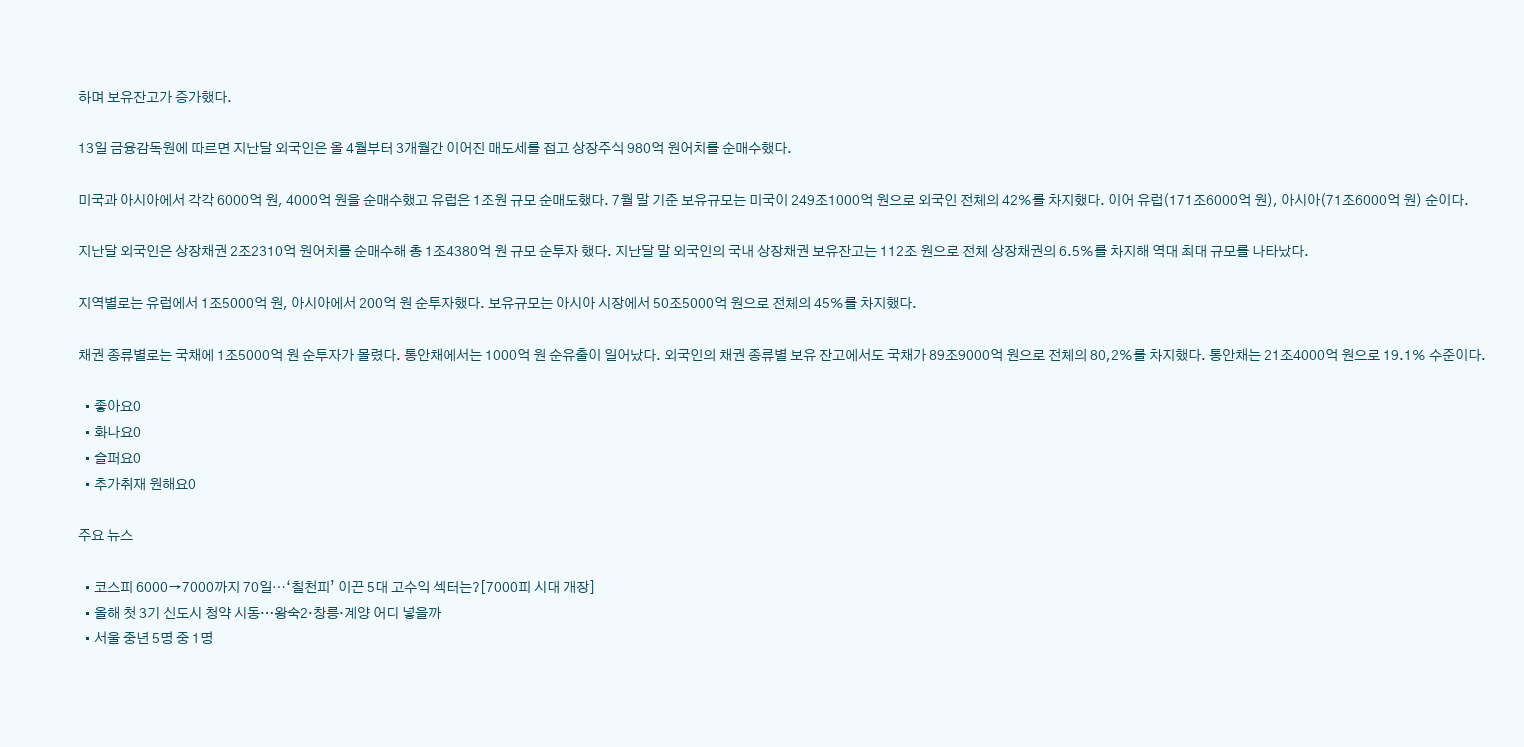하며 보유잔고가 증가했다.

13일 금융감독원에 따르면 지난달 외국인은 올 4월부터 3개월간 이어진 매도세를 접고 상장주식 980억 원어치를 순매수했다.

미국과 아시아에서 각각 6000억 원, 4000억 원을 순매수했고 유럽은 1조원 규모 순매도했다. 7월 말 기준 보유규모는 미국이 249조1000억 원으로 외국인 전체의 42%를 차지했다. 이어 유럽(171조6000억 원), 아시아(71조6000억 원) 순이다.

지난달 외국인은 상장채권 2조2310억 원어치를 순매수해 총 1조4380억 원 규모 순투자 했다. 지난달 말 외국인의 국내 상장채권 보유잔고는 112조 원으로 전체 상장채권의 6.5%를 차지해 역대 최대 규모를 나타났다.

지역별로는 유럽에서 1조5000억 원, 아시아에서 200억 원 순투자했다. 보유규모는 아시아 시장에서 50조5000억 원으로 전체의 45%를 차지했다.

채권 종류별로는 국채에 1조5000억 원 순투자가 몰렸다. 통안채에서는 1000억 원 순유출이 일어났다. 외국인의 채권 종류별 보유 잔고에서도 국채가 89조9000억 원으로 전체의 80,2%를 차지했다. 통안채는 21조4000억 원으로 19.1% 수준이다.

  • 좋아요0
  • 화나요0
  • 슬퍼요0
  • 추가취재 원해요0

주요 뉴스

  • 코스피 6000→7000까지 70일⋯‘칠천피’ 이끈 5대 고수익 섹터는?[7000피 시대 개장]
  • 올해 첫 3기 신도시 청약 시동…왕숙2·창릉·계양 어디 넣을까
  • 서울 중년 5명 중 1명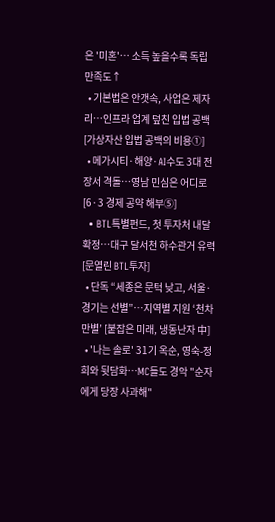은 '미혼'… 소득 높을수록 독립 만족도↑
  • 기본법은 안갯속, 사업은 제자리…인프라 업계 덮친 입법 공백 [가상자산 입법 공백의 비용①]
  • 메가시티·해양·AI수도 3대 전장서 격돌…영남 민심은 어디로 [6·3 경제 공약 해부⑤]
  • BTL특별펀드, 첫 투자처 내달 확정…대구 달서천 하수관거 유력 [문열린 BTL투자]
  • 단독 “세종은 문턱 낮고, 서울·경기는 선별”…지역별 지원 ‘천차만별’ [붙잡은 미래, 냉동난자 中]
  • '나는 솔로' 31기 옥순, 영숙-정희와 뒷담화⋯MC들도 경악 "순자에게 당장 사과해"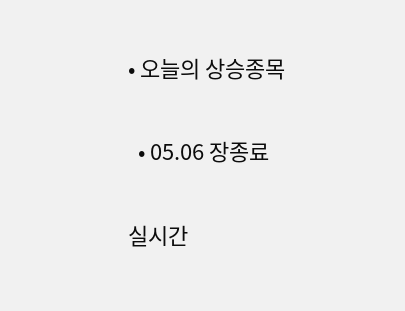• 오늘의 상승종목

  • 05.06 장종료

실시간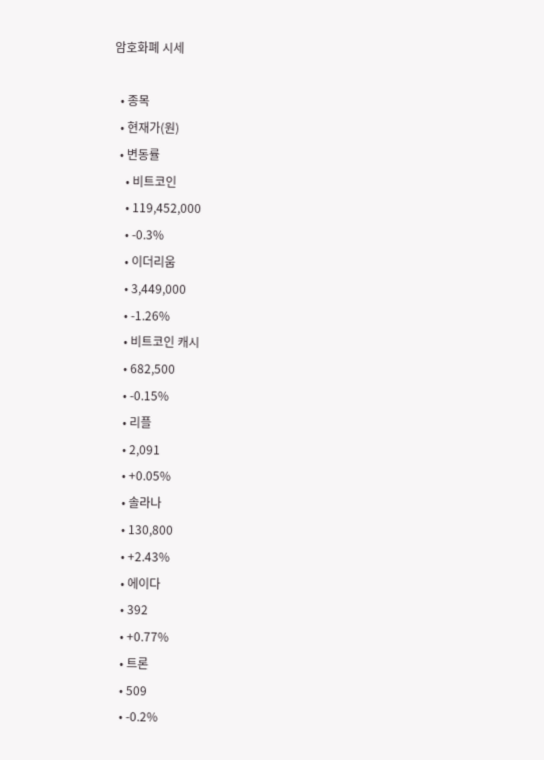암호화폐 시세

  • 종목
  • 현재가(원)
  • 변동률
    • 비트코인
    • 119,452,000
    • -0.3%
    • 이더리움
    • 3,449,000
    • -1.26%
    • 비트코인 캐시
    • 682,500
    • -0.15%
    • 리플
    • 2,091
    • +0.05%
    • 솔라나
    • 130,800
    • +2.43%
    • 에이다
    • 392
    • +0.77%
    • 트론
    • 509
    • -0.2%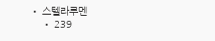• 스텔라루멘
    • 239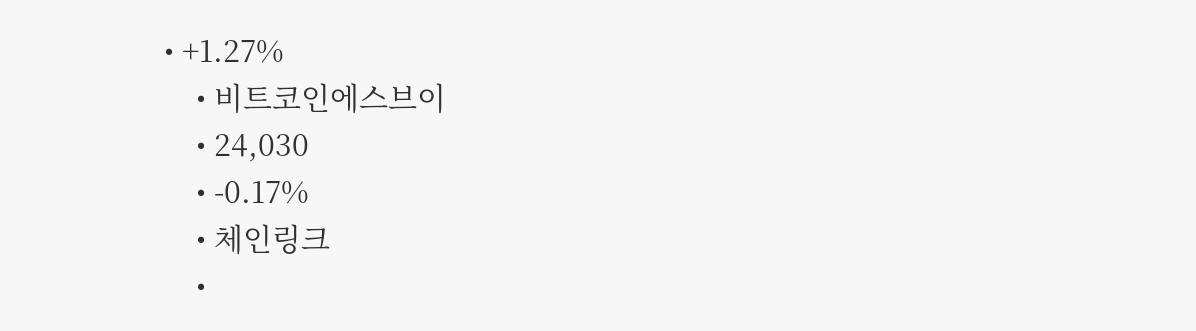• +1.27%
    • 비트코인에스브이
    • 24,030
    • -0.17%
    • 체인링크
    •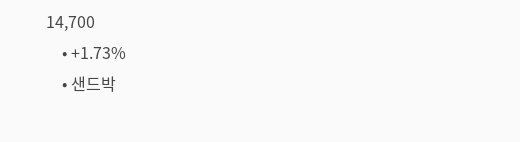14,700
    • +1.73%
    • 샌드박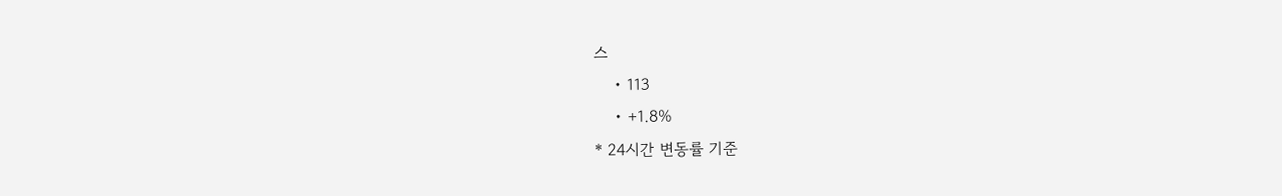스
    • 113
    • +1.8%
* 24시간 변동률 기준